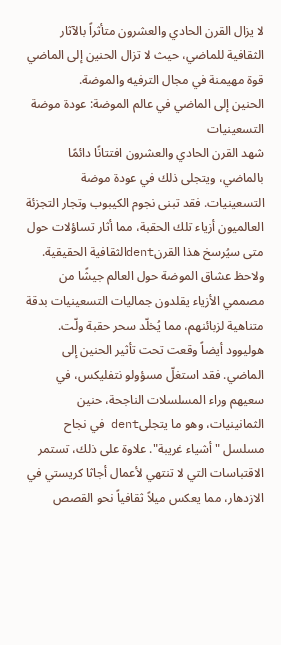لا يزال القرن الحادي والعشرون متأثراً بالآثار الثقافية للماضي، حيث لا تزال الحنين إلى الماضي قوة مهيمنة في مجال الترفيه والموضة.
الحنين إلى الماضي في عالم الموضة: عودة موضة التسعينيات
شهد القرن الحادي والعشرون افتتانًا دائمًا بالماضي، ويتجلى ذلك في عودة موضة التسعينيات. فقد تبنى نجوم الكيبوب وتجار التجزئة العالميون أزياء تلك الحقبة، مما أثار تساؤلات حول متى سيُرسخ هذا القرنdentالثقافية الحقيقية. ولاحظ عشاق الموضة حول العالم جيشًا من مصممي الأزياء يقلدون جماليات التسعينيات بدقة متناهية لزبائنهم، مما يُخلّد سحر حقبة ولّت.
هوليوود أيضاً وقعت تحت تأثير الحنين إلى الماضي. فقد استغلّ مسؤولو نتفليكس، في سعيهم وراء المسلسلات الناجحة، حنين الثمانينيات، وهو ما يتجلىdent في نجاح مسلسل "أشياء غريبة". علاوة على ذلك، تستمر الاقتباسات التي لا تنتهي لأعمال أجاثا كريستي في الازدهار، مما يعكس ميلاً ثقافياً نحو القصص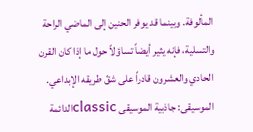المألوفة. وبينما قد يوفر الحنين إلى الماضي الراحة والتسلية، فإنه يثير أيضاً تساؤلاً حول ما إذا كان القرن الحادي والعشرون قادراً على شقّ طريقه الإبداعي.
الموسيقى: جاذبية الموسيقى classicالدائمة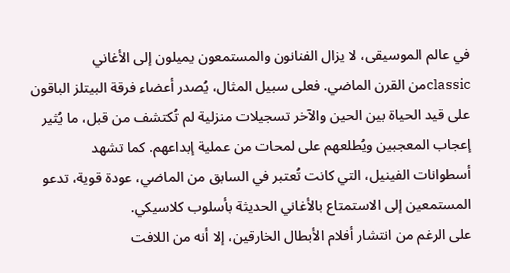في عالم الموسيقى، لا يزال الفنانون والمستمعون يميلون إلى الأغاني classicمن القرن الماضي. فعلى سبيل المثال، يُصدر أعضاء فرقة البيتلز الباقون على قيد الحياة بين الحين والآخر تسجيلات منزلية لم تُكتشف من قبل، ما يُثير إعجاب المعجبين ويُطلعهم على لمحات من عملية إبداعهم. كما تشهد أسطوانات الفينيل، التي كانت تُعتبر في السابق من الماضي، عودة قوية، تدعو المستمعين إلى الاستمتاع بالأغاني الحديثة بأسلوب كلاسيكي.
على الرغم من انتشار أفلام الأبطال الخارقين، إلا أنه من اللافت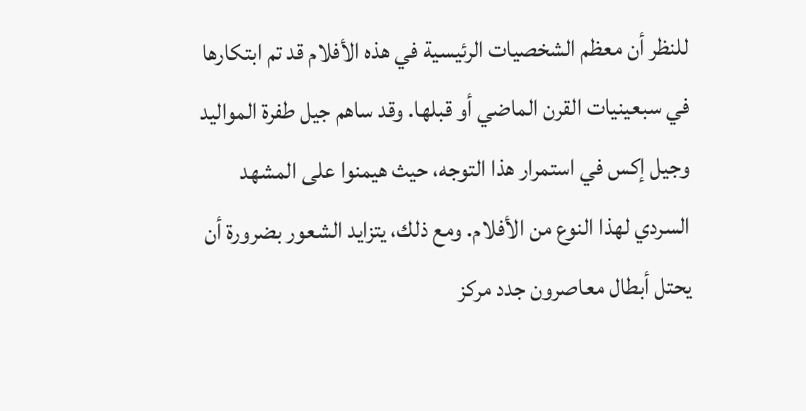للنظر أن معظم الشخصيات الرئيسية في هذه الأفلام قد تم ابتكارها في سبعينيات القرن الماضي أو قبلها. وقد ساهم جيل طفرة المواليد وجيل إكس في استمرار هذا التوجه، حيث هيمنوا على المشهد السردي لهذا النوع من الأفلام. ومع ذلك، يتزايد الشعور بضرورة أن يحتل أبطال معاصرون جدد مركز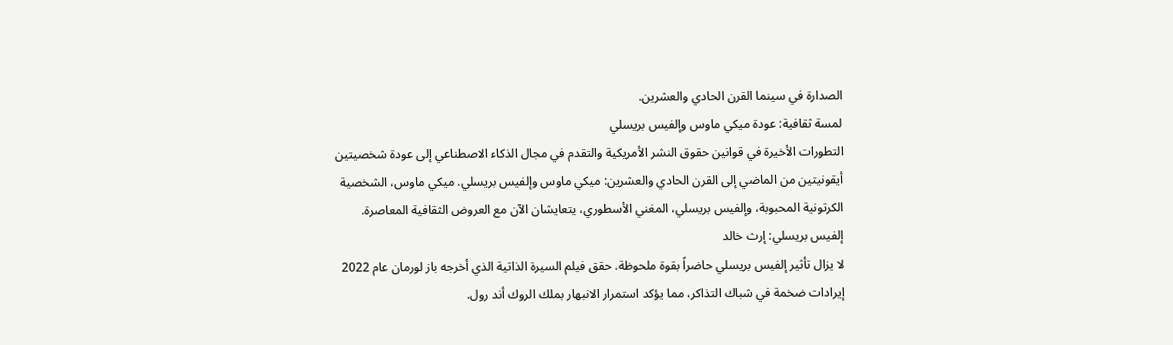الصدارة في سينما القرن الحادي والعشرين.
لمسة ثقافية: عودة ميكي ماوس وإلفيس بريسلي
التطورات الأخيرة في قوانين حقوق النشر الأمريكية والتقدم في مجال الذكاء الاصطناعي إلى عودة شخصيتين أيقونيتين من الماضي إلى القرن الحادي والعشرين: ميكي ماوس وإلفيس بريسلي. ميكي ماوس، الشخصية الكرتونية المحبوبة، وإلفيس بريسلي، المغني الأسطوري، يتعايشان الآن مع العروض الثقافية المعاصرة.
إلفيس بريسلي: إرث خالد
لا يزال تأثير إلفيس بريسلي حاضراً بقوة ملحوظة. حقق فيلم السيرة الذاتية الذي أخرجه باز لورمان عام 2022 إيرادات ضخمة في شباك التذاكر، مما يؤكد استمرار الانبهار بملك الروك أند رول.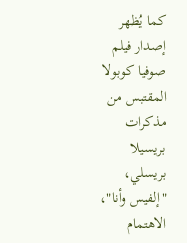كما يُظهر إصدار فيلم صوفيا كوبولا المقتبس من مذكرات بريسيلا بريسلي، "إلفيس وأنا"، الاهتمام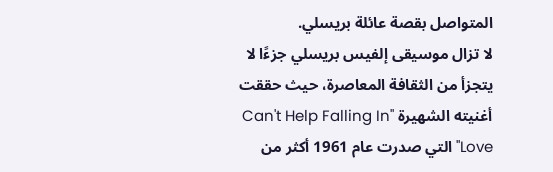المتواصل بقصة عائلة بريسلي.
لا تزال موسيقى إلفيس بريسلي جزءًا لا يتجزأ من الثقافة المعاصرة، حيث حققت أغنيته الشهيرة "Can't Help Falling In Love" التي صدرت عام 1961 أكثر من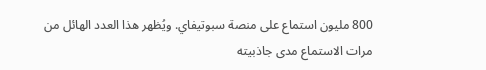800 مليون استماع على منصة سبوتيفاي. ويُظهر هذا العدد الهائل من مرات الاستماع مدى جاذبيته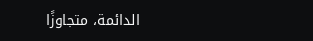الدائمة، متجاوزًا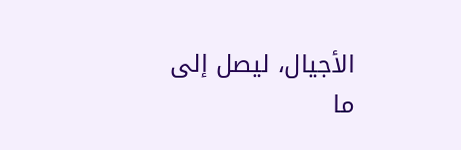الأجيال، ليصل إلى ما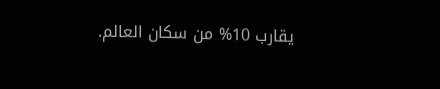يقارب 10% من سكان العالم.